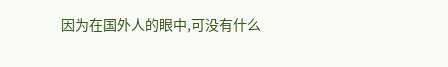因为在国外人的眼中,可没有什么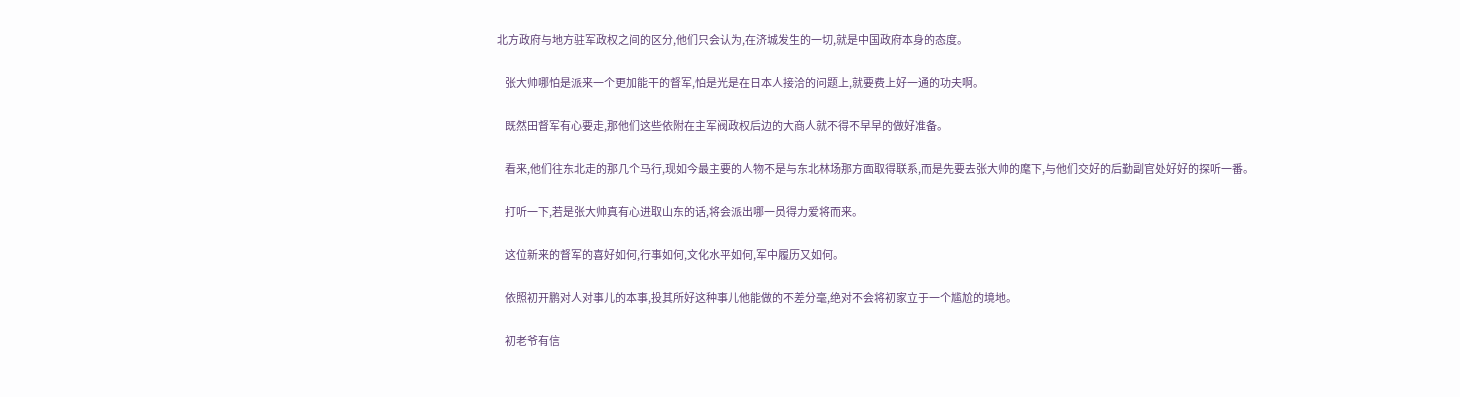北方政府与地方驻军政权之间的区分,他们只会认为,在济城发生的一切,就是中国政府本身的态度。

    张大帅哪怕是派来一个更加能干的督军,怕是光是在日本人接洽的问题上,就要费上好一通的功夫啊。

    既然田督军有心要走,那他们这些依附在主军阀政权后边的大商人就不得不早早的做好准备。

    看来,他们往东北走的那几个马行,现如今最主要的人物不是与东北林场那方面取得联系,而是先要去张大帅的麾下,与他们交好的后勤副官处好好的探听一番。

    打听一下,若是张大帅真有心进取山东的话,将会派出哪一员得力爱将而来。

    这位新来的督军的喜好如何,行事如何,文化水平如何,军中履历又如何。

    依照初开鹏对人对事儿的本事,投其所好这种事儿他能做的不差分毫,绝对不会将初家立于一个尴尬的境地。

    初老爷有信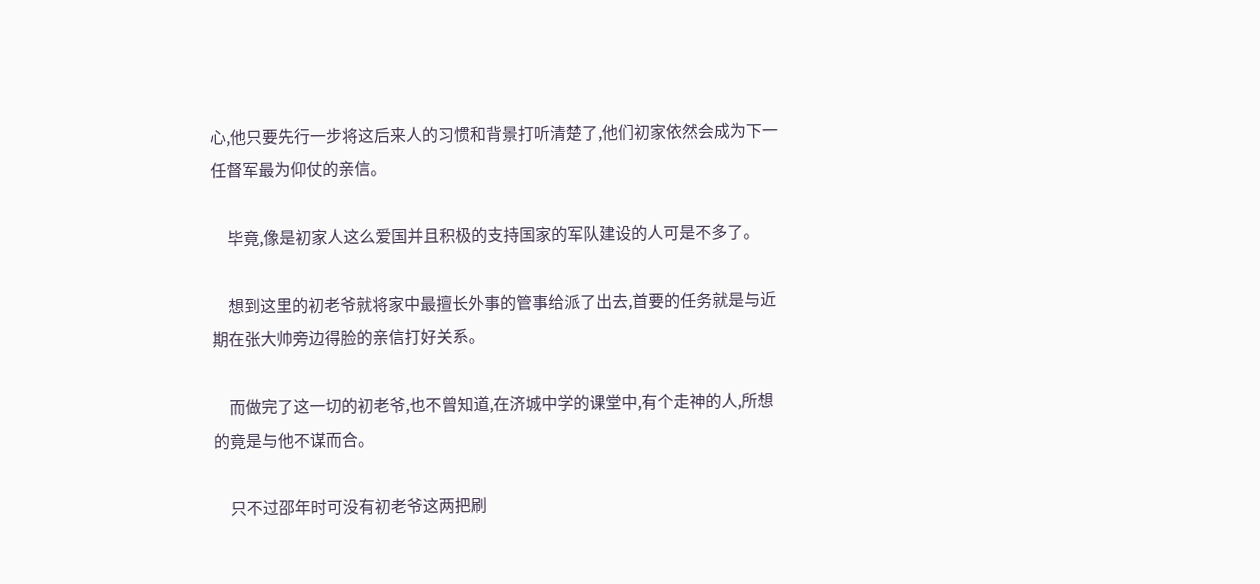心,他只要先行一步将这后来人的习惯和背景打听清楚了,他们初家依然会成为下一任督军最为仰仗的亲信。

    毕竟,像是初家人这么爱国并且积极的支持国家的军队建设的人可是不多了。

    想到这里的初老爷就将家中最擅长外事的管事给派了出去,首要的任务就是与近期在张大帅旁边得脸的亲信打好关系。

    而做完了这一切的初老爷,也不曾知道,在济城中学的课堂中,有个走神的人,所想的竟是与他不谋而合。

    只不过邵年时可没有初老爷这两把刷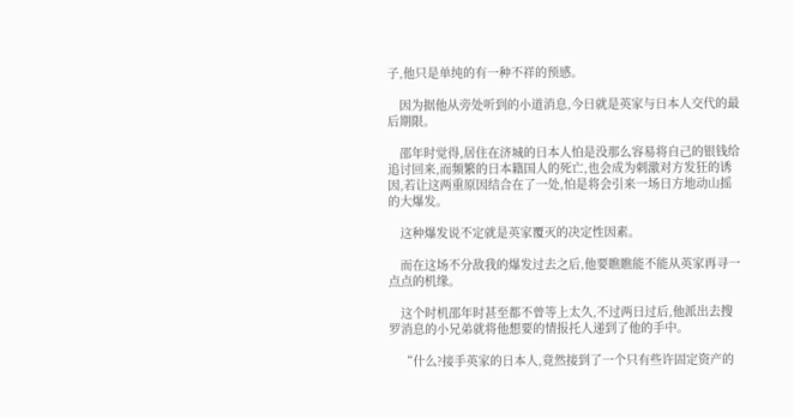子,他只是单纯的有一种不祥的预感。

    因为据他从旁处听到的小道消息,今日就是英家与日本人交代的最后期限。

    邵年时觉得,居住在济城的日本人怕是没那么容易将自己的银钱给追讨回来,而频繁的日本籍国人的死亡,也会成为刺激对方发狂的诱因,若让这两重原因结合在了一处,怕是将会引来一场日方地动山摇的大爆发。

    这种爆发说不定就是英家覆灭的决定性因素。

    而在这场不分敌我的爆发过去之后,他要瞧瞧能不能从英家再寻一点点的机缘。

    这个时机邵年时甚至都不曾等上太久,不过两日过后,他派出去搜罗消息的小兄弟就将他想要的情报托人递到了他的手中。

    “什么?接手英家的日本人,竟然接到了一个只有些许固定资产的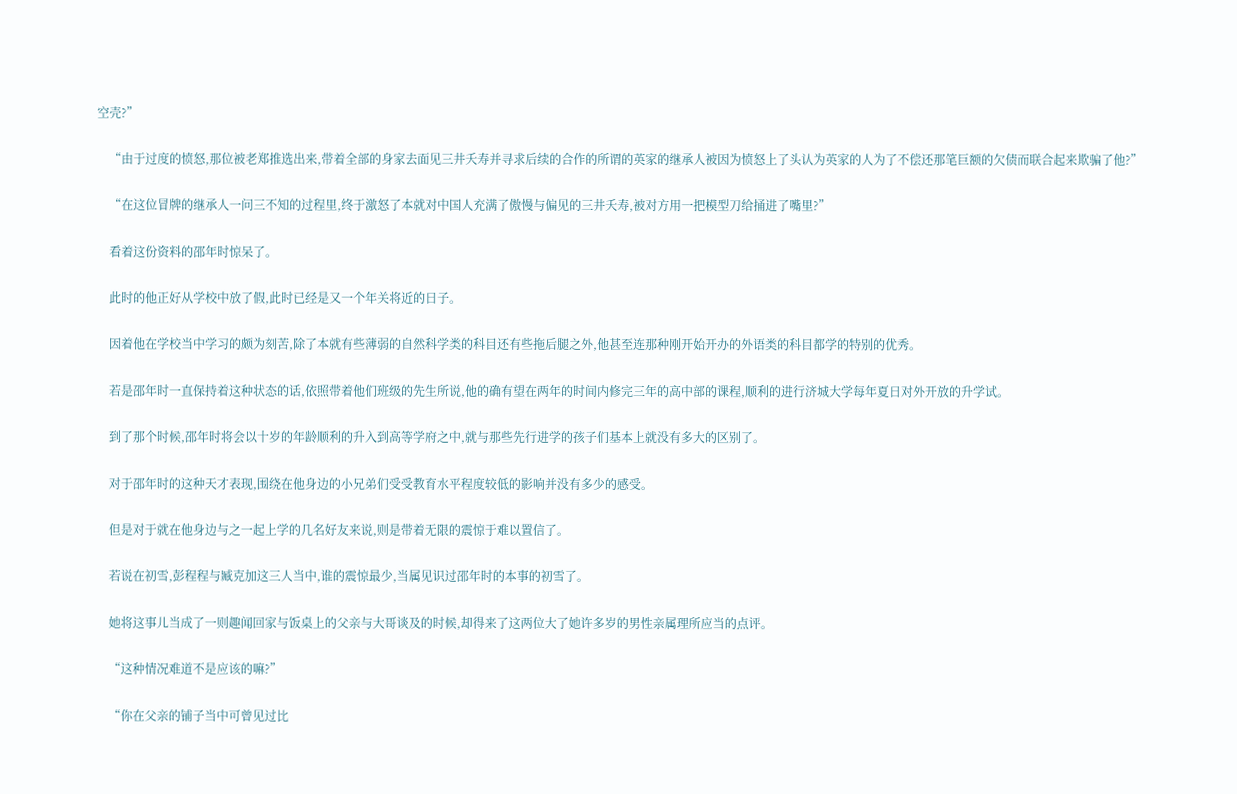空壳?”

    “由于过度的愤怒,那位被老郑推选出来,带着全部的身家去面见三井夭寿并寻求后续的合作的所谓的英家的继承人被因为愤怒上了头认为英家的人为了不偿还那笔巨额的欠债而联合起来欺骗了他?”

    “在这位冒牌的继承人一问三不知的过程里,终于激怒了本就对中国人充满了傲慢与偏见的三井夭寿,被对方用一把模型刀给捅进了嘴里?”

    看着这份资料的邵年时惊呆了。

    此时的他正好从学校中放了假,此时已经是又一个年关将近的日子。

    因着他在学校当中学习的颇为刻苦,除了本就有些薄弱的自然科学类的科目还有些拖后腿之外,他甚至连那种刚开始开办的外语类的科目都学的特别的优秀。

    若是邵年时一直保持着这种状态的话,依照带着他们班级的先生所说,他的确有望在两年的时间内修完三年的高中部的课程,顺利的进行济城大学每年夏日对外开放的升学试。

    到了那个时候,邵年时将会以十岁的年龄顺利的升入到高等学府之中,就与那些先行进学的孩子们基本上就没有多大的区别了。

    对于邵年时的这种天才表现,围绕在他身边的小兄弟们受受教育水平程度较低的影响并没有多少的感受。

    但是对于就在他身边与之一起上学的几名好友来说,则是带着无限的震惊于难以置信了。

    若说在初雪,彭程程与臧克加这三人当中,谁的震惊最少,当属见识过邵年时的本事的初雪了。

    她将这事儿当成了一则趣闻回家与饭桌上的父亲与大哥谈及的时候,却得来了这两位大了她许多岁的男性亲属理所应当的点评。

    “这种情况难道不是应该的嘛?”

    “你在父亲的铺子当中可曾见过比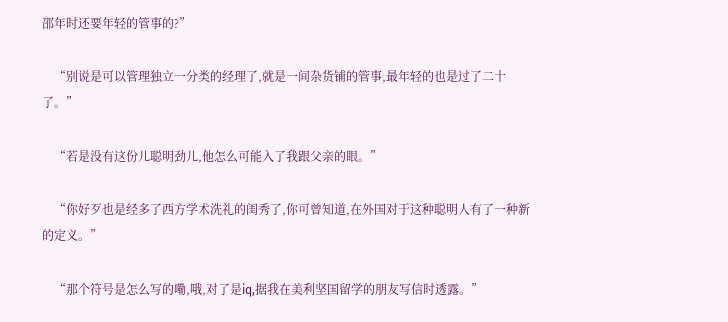邵年时还要年轻的管事的?”

    “别说是可以管理独立一分类的经理了,就是一间杂货铺的管事,最年轻的也是过了二十了。”

    “若是没有这份儿聪明劲儿,他怎么可能入了我跟父亲的眼。”

    “你好歹也是经多了西方学术洗礼的闺秀了,你可曾知道,在外国对于这种聪明人有了一种新的定义。”

    “那个符号是怎么写的嘞,哦,对了是iq,据我在美利坚国留学的朋友写信时透露。”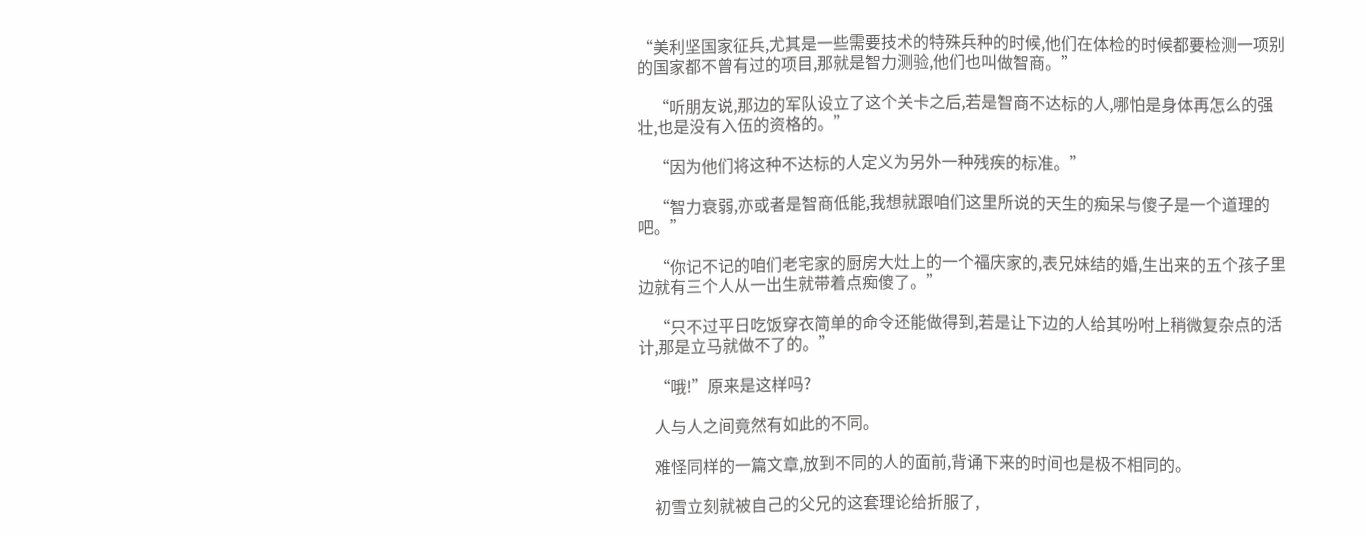“美利坚国家征兵,尤其是一些需要技术的特殊兵种的时候,他们在体检的时候都要检测一项别的国家都不曾有过的项目,那就是智力测验,他们也叫做智商。”

    “听朋友说,那边的军队设立了这个关卡之后,若是智商不达标的人,哪怕是身体再怎么的强壮,也是没有入伍的资格的。”

    “因为他们将这种不达标的人定义为另外一种残疾的标准。”

    “智力衰弱,亦或者是智商低能,我想就跟咱们这里所说的天生的痴呆与傻子是一个道理的吧。”

    “你记不记的咱们老宅家的厨房大灶上的一个福庆家的,表兄妹结的婚,生出来的五个孩子里边就有三个人从一出生就带着点痴傻了。”

    “只不过平日吃饭穿衣简单的命令还能做得到,若是让下边的人给其吩咐上稍微复杂点的活计,那是立马就做不了的。”

    “哦!”原来是这样吗?

    人与人之间竟然有如此的不同。

    难怪同样的一篇文章,放到不同的人的面前,背诵下来的时间也是极不相同的。

    初雪立刻就被自己的父兄的这套理论给折服了,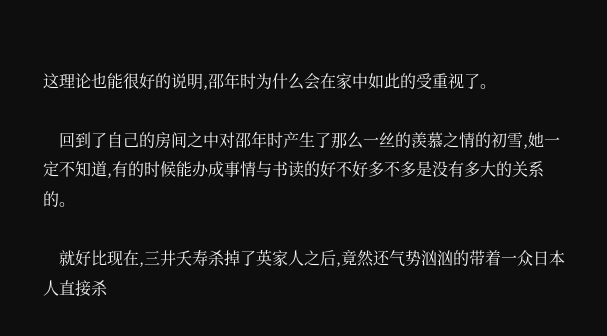这理论也能很好的说明,邵年时为什么会在家中如此的受重视了。

    回到了自己的房间之中对邵年时产生了那么一丝的羡慕之情的初雪,她一定不知道,有的时候能办成事情与书读的好不好多不多是没有多大的关系的。

    就好比现在,三井夭寿杀掉了英家人之后,竟然还气势汹汹的带着一众日本人直接杀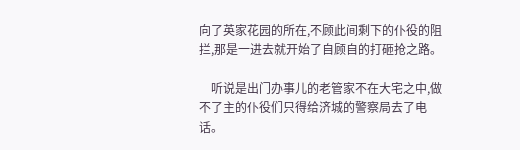向了英家花园的所在,不顾此间剩下的仆役的阻拦,那是一进去就开始了自顾自的打砸抢之路。

    听说是出门办事儿的老管家不在大宅之中,做不了主的仆役们只得给济城的警察局去了电话。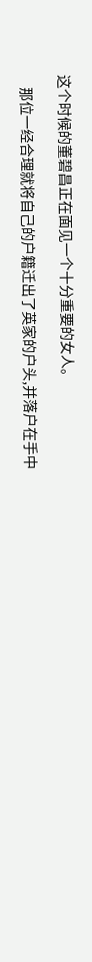这个时候的董碧昌正在面见一个十分重要的女人。

    那位一经合理就将自己的户籍迁出了英家的户头,并落户在手中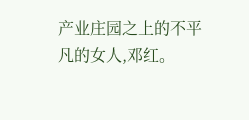产业庄园之上的不平凡的女人,邓红。